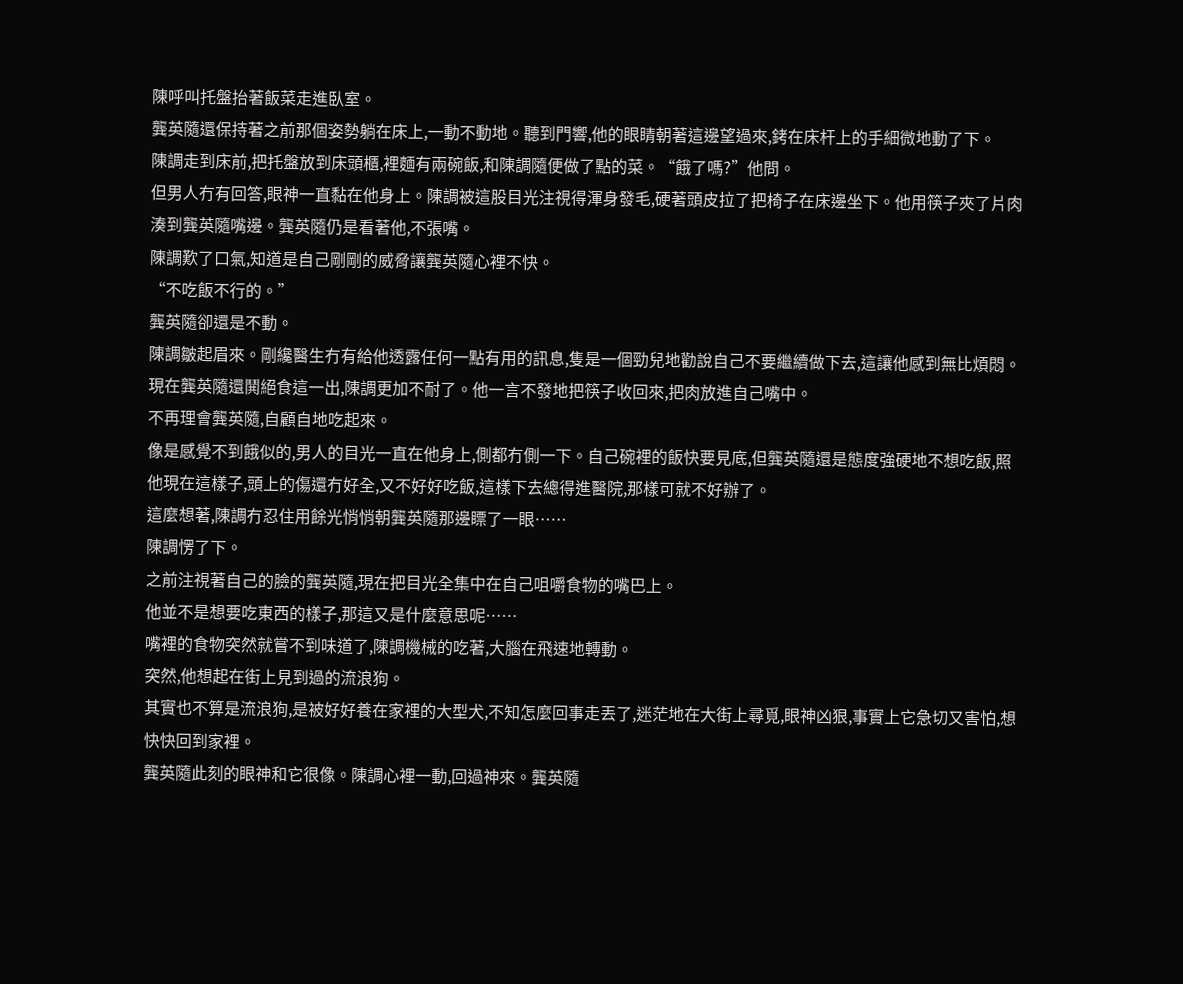陳呼叫托盤抬著飯菜走進臥室。
龔英隨還保持著之前那個姿勢躺在床上,一動不動地。聽到門響,他的眼睛朝著這邊望過來,銬在床杆上的手細微地動了下。
陳調走到床前,把托盤放到床頭櫃,裡麵有兩碗飯,和陳調隨便做了點的菜。“餓了嗎?”他問。
但男人冇有回答,眼神一直黏在他身上。陳調被這股目光注視得渾身發毛,硬著頭皮拉了把椅子在床邊坐下。他用筷子夾了片肉湊到龔英隨嘴邊。龔英隨仍是看著他,不張嘴。
陳調歎了口氣,知道是自己剛剛的威脅讓龔英隨心裡不快。
“不吃飯不行的。”
龔英隨卻還是不動。
陳調皺起眉來。剛纔醫生冇有給他透露任何一點有用的訊息,隻是一個勁兒地勸說自己不要繼續做下去,這讓他感到無比煩悶。現在龔英隨還鬨絕食這一出,陳調更加不耐了。他一言不發地把筷子收回來,把肉放進自己嘴中。
不再理會龔英隨,自顧自地吃起來。
像是感覺不到餓似的,男人的目光一直在他身上,側都冇側一下。自己碗裡的飯快要見底,但龔英隨還是態度強硬地不想吃飯,照他現在這樣子,頭上的傷還冇好全,又不好好吃飯,這樣下去總得進醫院,那樣可就不好辦了。
這麼想著,陳調冇忍住用餘光悄悄朝龔英隨那邊瞟了一眼……
陳調愣了下。
之前注視著自己的臉的龔英隨,現在把目光全集中在自己咀嚼食物的嘴巴上。
他並不是想要吃東西的樣子,那這又是什麼意思呢……
嘴裡的食物突然就嘗不到味道了,陳調機械的吃著,大腦在飛速地轉動。
突然,他想起在街上見到過的流浪狗。
其實也不算是流浪狗,是被好好養在家裡的大型犬,不知怎麼回事走丟了,迷茫地在大街上尋覓,眼神凶狠,事實上它急切又害怕,想快快回到家裡。
龔英隨此刻的眼神和它很像。陳調心裡一動,回過神來。龔英隨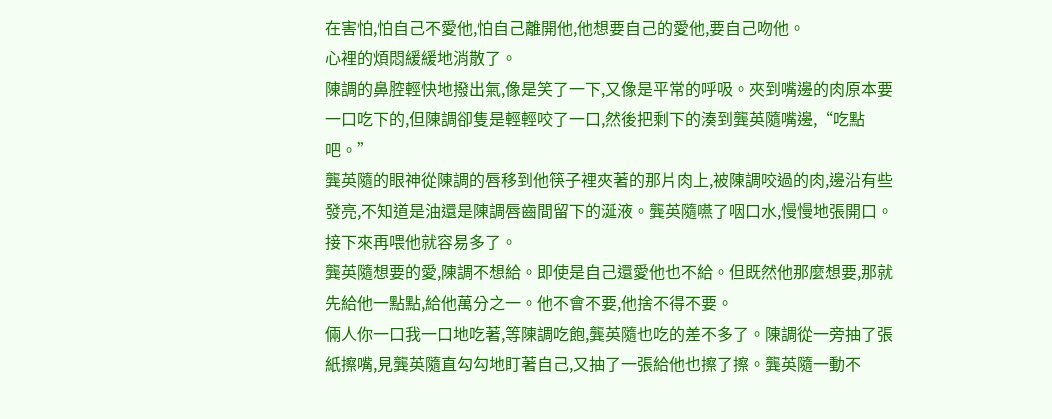在害怕,怕自己不愛他,怕自己離開他,他想要自己的愛他,要自己吻他。
心裡的煩悶緩緩地消散了。
陳調的鼻腔輕快地撥出氣,像是笑了一下,又像是平常的呼吸。夾到嘴邊的肉原本要一口吃下的,但陳調卻隻是輕輕咬了一口,然後把剩下的湊到龔英隨嘴邊,“吃點吧。”
龔英隨的眼神從陳調的唇移到他筷子裡夾著的那片肉上,被陳調咬過的肉,邊沿有些發亮,不知道是油還是陳調唇齒間留下的涎液。龔英隨嚥了咽口水,慢慢地張開口。
接下來再喂他就容易多了。
龔英隨想要的愛,陳調不想給。即使是自己還愛他也不給。但既然他那麼想要,那就先給他一點點,給他萬分之一。他不會不要,他捨不得不要。
倆人你一口我一口地吃著,等陳調吃飽,龔英隨也吃的差不多了。陳調從一旁抽了張紙擦嘴,見龔英隨直勾勾地盯著自己,又抽了一張給他也擦了擦。龔英隨一動不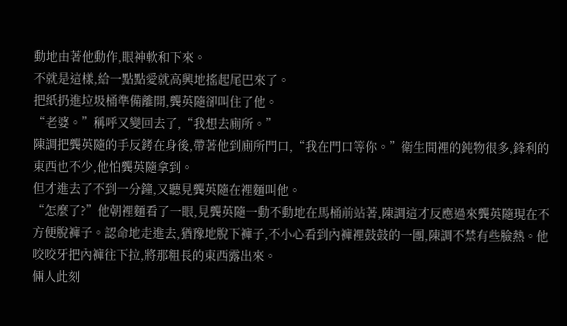動地由著他動作,眼神軟和下來。
不就是這樣,給一點點愛就高興地搖起尾巴來了。
把紙扔進垃圾桶準備離開,龔英隨卻叫住了他。
“老婆。”稱呼又變回去了,“我想去廁所。”
陳調把龔英隨的手反銬在身後,帶著他到廁所門口,“我在門口等你。”衛生間裡的鈍物很多,鋒利的東西也不少,他怕龔英隨拿到。
但才進去了不到一分鐘,又聽見龔英隨在裡麵叫他。
“怎麼了?”他朝裡麵看了一眼,見龔英隨一動不動地在馬桶前站著,陳調這才反應過來龔英隨現在不方便脫褲子。認命地走進去,猶豫地脫下褲子,不小心看到內褲裡鼓鼓的一團,陳調不禁有些臉熱。他咬咬牙把內褲往下拉,將那粗長的東西露出來。
倆人此刻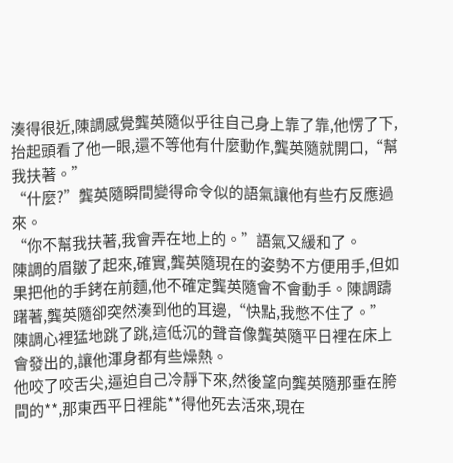湊得很近,陳調感覺龔英隨似乎往自己身上靠了靠,他愣了下,抬起頭看了他一眼,還不等他有什麼動作,龔英隨就開口,“幫我扶著。”
“什麼?”龔英隨瞬間變得命令似的語氣讓他有些冇反應過來。
“你不幫我扶著,我會弄在地上的。”語氣又緩和了。
陳調的眉皺了起來,確實,龔英隨現在的姿勢不方便用手,但如果把他的手銬在前麵,他不確定龔英隨會不會動手。陳調躊躇著,龔英隨卻突然湊到他的耳邊,“快點,我憋不住了。”
陳調心裡猛地跳了跳,這低沉的聲音像龔英隨平日裡在床上會發出的,讓他渾身都有些燥熱。
他咬了咬舌尖,逼迫自己冷靜下來,然後望向龔英隨那垂在胯間的**,那東西平日裡能**得他死去活來,現在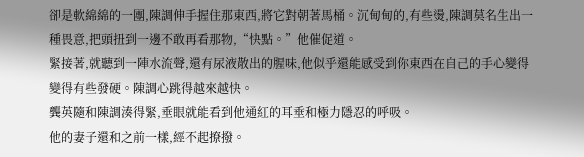卻是軟綿綿的一團,陳調伸手握住那東西,將它對朝著馬桶。沉甸甸的,有些燙,陳調莫名生出一種畏意,把頭扭到一邊不敢再看那物,“快點。”他催促道。
緊接著,就聽到一陣水流聲,還有尿液散出的腥味,他似乎還能感受到你東西在自己的手心變得變得有些發硬。陳調心跳得越來越快。
龔英隨和陳調湊得緊,垂眼就能看到他通紅的耳垂和極力隱忍的呼吸。
他的妻子還和之前一樣,經不起撩撥。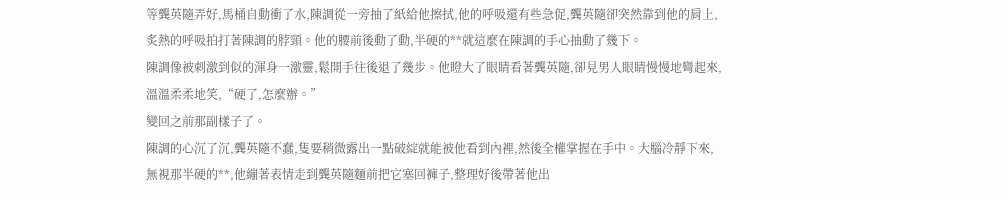等龔英隨弄好,馬桶自動衝了水,陳調從一旁抽了紙給他擦拭,他的呼吸還有些急促,龔英隨卻突然靠到他的肩上,炙熱的呼吸拍打著陳調的脖頸。他的腰前後動了動,半硬的**就這麼在陳調的手心抽動了幾下。
陳調像被刺激到似的渾身一激靈,鬆開手往後退了幾步。他瞪大了眼睛看著龔英隨,卻見男人眼睛慢慢地彎起來,溫溫柔柔地笑,“硬了,怎麼辦。”
變回之前那副樣子了。
陳調的心沉了沉,龔英隨不蠢,隻要稍微露出一點破綻就能被他看到內裡,然後全權掌握在手中。大腦冷靜下來,無視那半硬的**,他繃著表情走到龔英隨麵前把它塞回褲子,整理好後帶著他出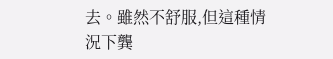去。雖然不舒服,但這種情況下龔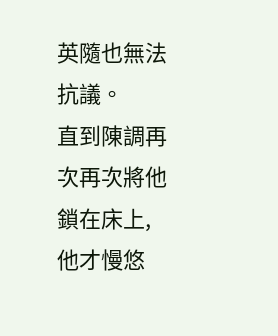英隨也無法抗議。
直到陳調再次再次將他鎖在床上,他才慢悠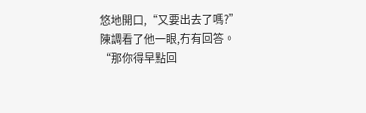悠地開口,“又要出去了嗎?”
陳調看了他一眼,冇有回答。
“那你得早點回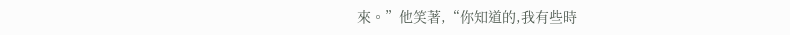來。”他笑著,“你知道的,我有些時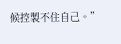候控製不住自己。”